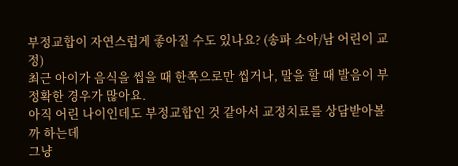부정교합이 자연스럽게 좋아질 수도 있나요? (송파 소아/남 어린이 교정)
최근 아이가 음식을 씹을 때 한쪽으로만 씹거나, 말을 할 때 발음이 부정확한 경우가 많아요.
아직 어린 나이인데도 부정교합인 것 같아서 교정치료를 상담받아볼까 하는데
그냥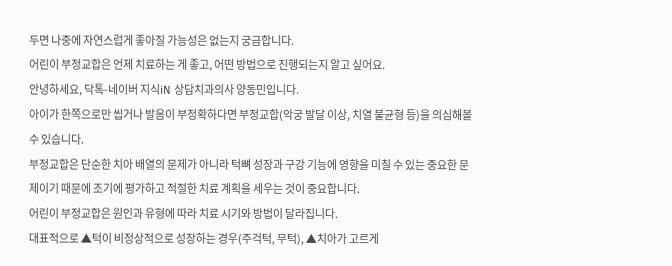두면 나중에 자연스럽게 좋아질 가능성은 없는지 궁금합니다.
어린이 부정교합은 언제 치료하는 게 좋고, 어떤 방법으로 진행되는지 알고 싶어요.
안녕하세요, 닥톡-네이버 지식iN 상담치과의사 양동민입니다.
아이가 한쪽으로만 씹거나 발음이 부정확하다면 부정교합(악궁 발달 이상, 치열 불균형 등)을 의심해볼 수 있습니다.
부정교합은 단순한 치아 배열의 문제가 아니라 턱뼈 성장과 구강 기능에 영향을 미칠 수 있는 중요한 문제이기 때문에 조기에 평가하고 적절한 치료 계획을 세우는 것이 중요합니다.
어린이 부정교합은 원인과 유형에 따라 치료 시기와 방법이 달라집니다.
대표적으로 ▲턱이 비정상적으로 성장하는 경우(주걱턱, 무턱), ▲치아가 고르게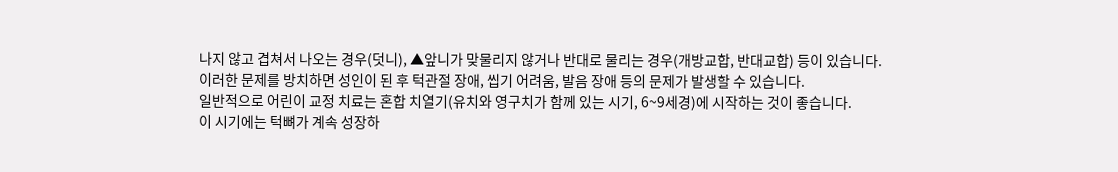나지 않고 겹쳐서 나오는 경우(덧니), ▲앞니가 맞물리지 않거나 반대로 물리는 경우(개방교합, 반대교합) 등이 있습니다.
이러한 문제를 방치하면 성인이 된 후 턱관절 장애, 씹기 어려움, 발음 장애 등의 문제가 발생할 수 있습니다.
일반적으로 어린이 교정 치료는 혼합 치열기(유치와 영구치가 함께 있는 시기, 6~9세경)에 시작하는 것이 좋습니다.
이 시기에는 턱뼈가 계속 성장하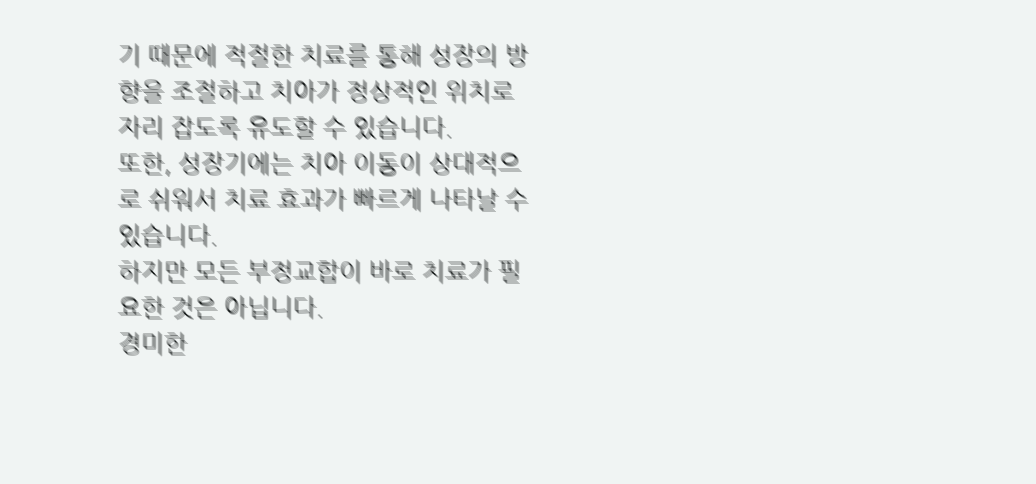기 때문에 적절한 치료를 통해 성장의 방향을 조절하고 치아가 정상적인 위치로 자리 잡도록 유도할 수 있습니다.
또한, 성장기에는 치아 이동이 상대적으로 쉬워서 치료 효과가 빠르게 나타날 수 있습니다.
하지만 모든 부정교합이 바로 치료가 필요한 것은 아닙니다.
경미한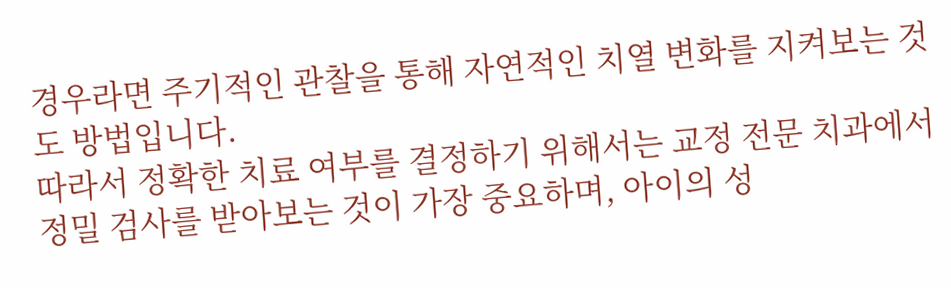경우라면 주기적인 관찰을 통해 자연적인 치열 변화를 지켜보는 것도 방법입니다.
따라서 정확한 치료 여부를 결정하기 위해서는 교정 전문 치과에서 정밀 검사를 받아보는 것이 가장 중요하며, 아이의 성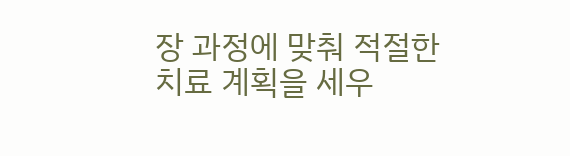장 과정에 맞춰 적절한 치료 계획을 세우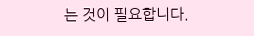는 것이 필요합니다.